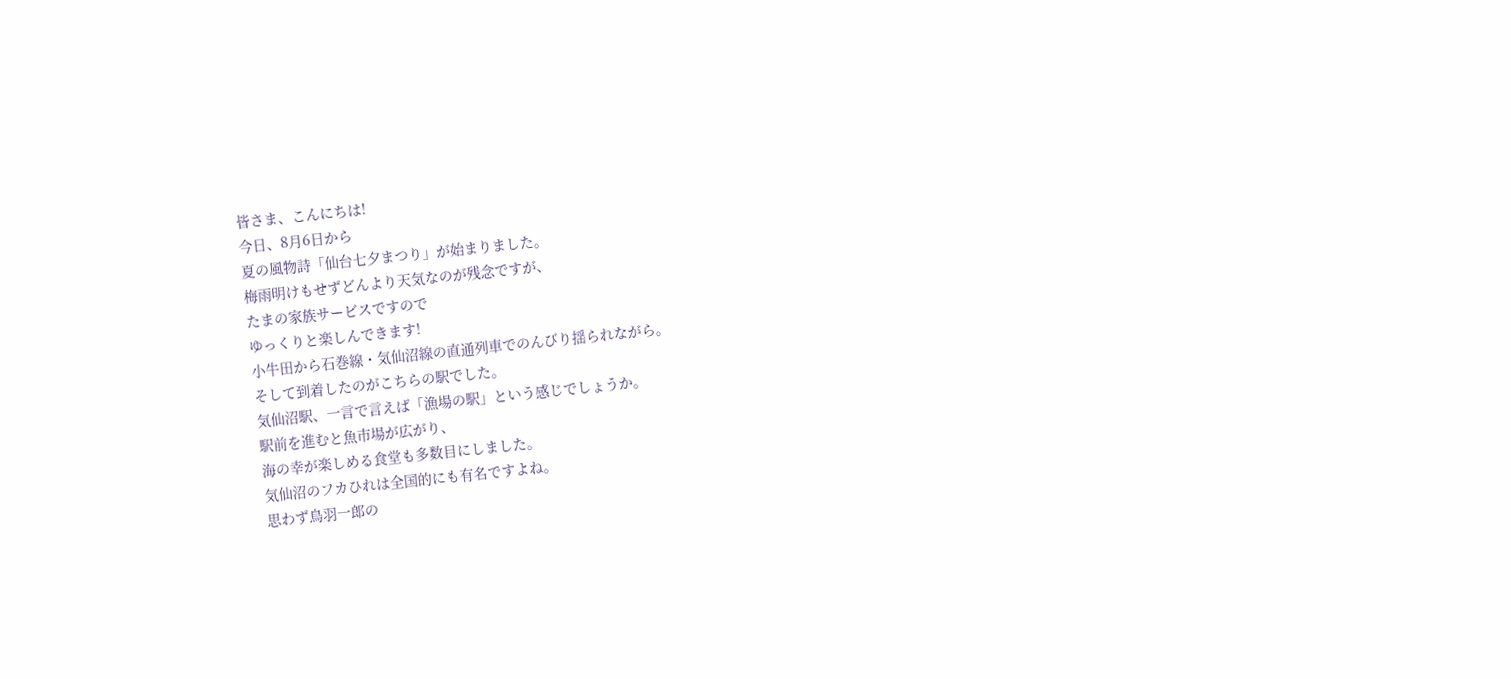皆さま、こんにちは!
今日、8月6日から
夏の風物詩「仙台七夕まつり」が始まりました。
梅雨明けもせずどんより天気なのが残念ですが、
たまの家族サービスですので
ゆっくりと楽しんできます!
小牛田から石巻線・気仙沼線の直通列車でのんびり揺られながら。
そして到着したのがこちらの駅でした。
気仙沼駅、一言で言えば「漁場の駅」という感じでしょうか。
駅前を進むと魚市場が広がり、
海の幸が楽しめる食堂も多数目にしました。
気仙沼のフカひれは全国的にも有名ですよね。
思わず鳥羽一郎の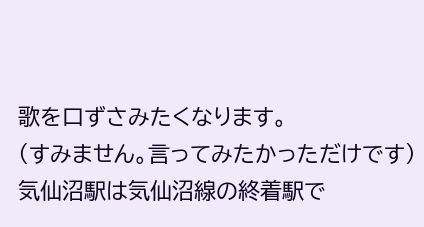歌を口ずさみたくなります。
(すみません。言ってみたかっただけです)
気仙沼駅は気仙沼線の終着駅で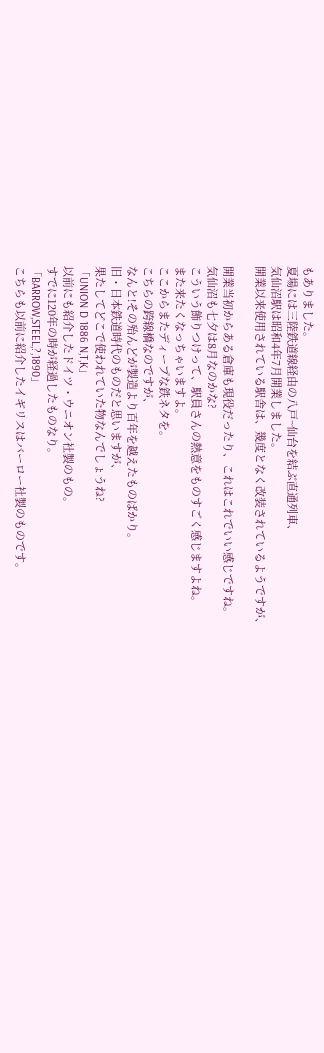もありました。
夏場には三陸鉄道線経由の八戸~仙台を結ぶ直通列車、
気仙沼駅は昭和4年7月開業しました。
開業以来使用されている駅舎は、幾度となく改装されているようですが、

開業当初からある倉庫も現役だったり、これはこれでいい感じですね。
気仙沼も七夕は8月なのかな?
こういう飾りつけって、駅員さんの熱意をものすごく感じますよね。
また来たくなっちゃいますよ。
ここからまたディープな鉄ネタを。
こちらの跨線橋なのですが、
なんと!その殆んどが製造より百年を越えたものばかり。
旧・日本鉄道時代のものだと思いますが、
果たしてどこで使われていた物なんでしょうね?
「UNION D 1886 N,T,K」
以前にも紹介したドイツ・ウニオン社製のもの。
すでに120年の時が経過したものなり。
「BARROW,STEEL,?,1890」
こちらも以前に紹介したイギリスはバーロー社製のものです。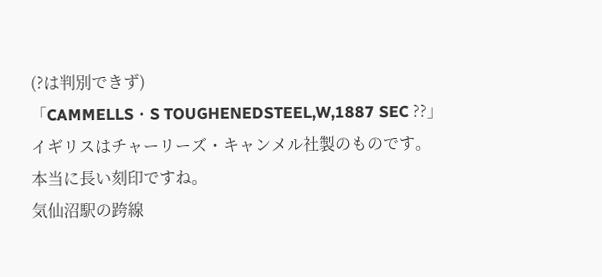(?は判別できず)
「CAMMELLS・S TOUGHENEDSTEEL,W,1887 SEC ??」
イギリスはチャーリーズ・キャンメル社製のものです。
本当に長い刻印ですね。
気仙沼駅の跨線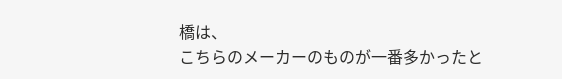橋は、
こちらのメーカーのものが一番多かったと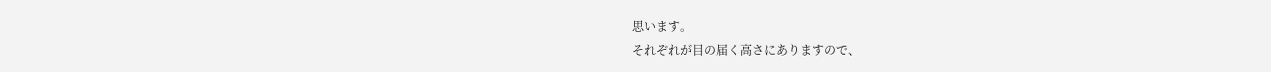思います。
それぞれが目の届く高さにありますので、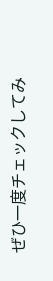ぜひ一度チェックしてみ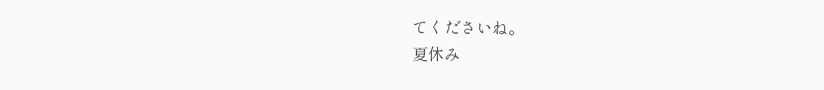てくださいね。
夏休み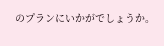のプランにいかがでしょうか。